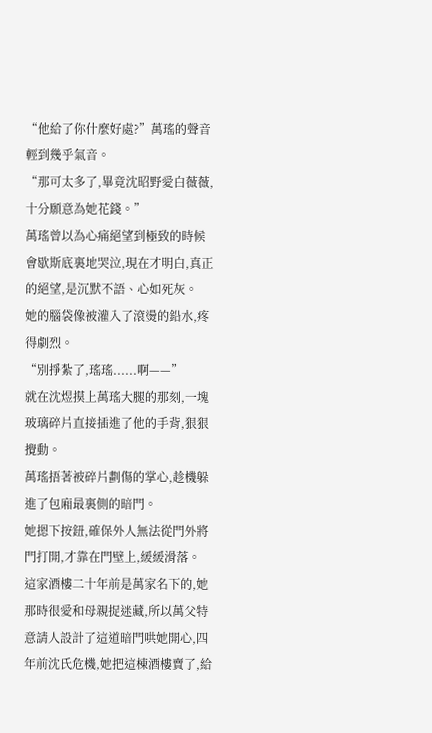“他給了你什麼好處?”萬瑤的聲音輕到幾乎氣音。
“那可太多了,畢竟沈昭野愛白薇薇,十分願意為她花錢。”
萬瑤曾以為心痛絕望到極致的時候會歇斯底裏地哭泣,現在才明白,真正的絕望,是沉默不語、心如死灰。
她的腦袋像被灌入了滾燙的鉛水,疼得劇烈。
“別掙紮了,瑤瑤......啊——”
就在沈煜摸上萬瑤大腿的那刻,一塊玻璃碎片直接插進了他的手背,狠狠攪動。
萬瑤捂著被碎片劃傷的掌心,趁機躲進了包廂最裏側的暗門。
她摁下按鈕,確保外人無法從門外將門打開,才靠在門壁上,緩緩滑落。
這家酒樓二十年前是萬家名下的,她那時很愛和母親捉迷藏,所以萬父特意請人設計了這道暗門哄她開心,四年前沈氏危機,她把這棟酒樓賣了,給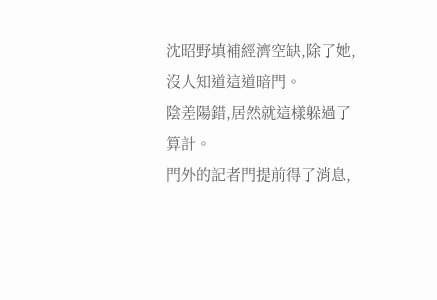沈昭野填補經濟空缺,除了她,沒人知道這道暗門。
陰差陽錯,居然就這樣躲過了算計。
門外的記者門提前得了消息,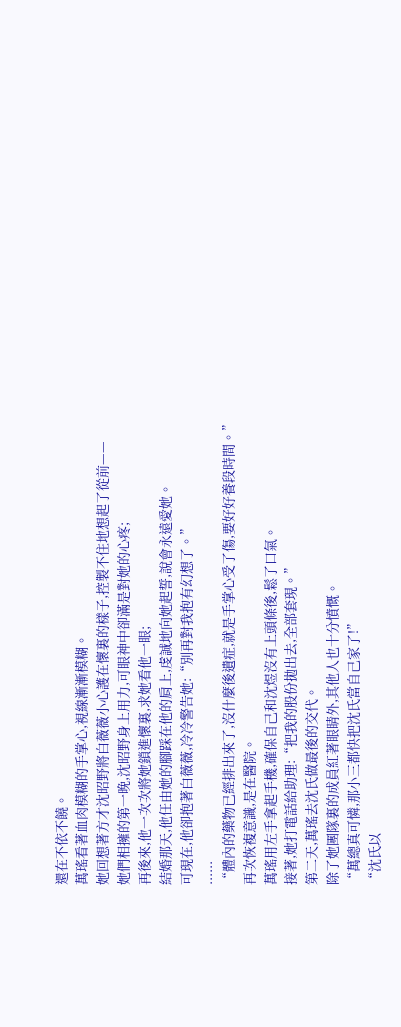還在不依不饒。
萬瑤看著血肉模糊的手掌心,視線漸漸模糊。
她回想著方才沈昭野將白薇薇小心護在懷裏的樣子,控製不住地想起了從前——
她們相擁的第一晚,沈昭野身上用力,可眼神中卻滿是對她的心疼;
再後來,他一次次將她鎖進懷裏,求她看他一眼;
結婚那天,他任由她的腳踩在他的肩上,虔誠地向她起誓,說會永遠愛她。
可現在,他卻抱著白薇薇,冷冷警告她:“別再對我抱有幻想了。”
......
“體內的藥物已經排出來了,沒什麼後遺症,就是手掌心受了傷,要好好養段時間。”
再次恢複意識,是在醫院。
萬瑤用左手拿起手機,確保自己和沈煜沒有上頭條後,鬆了口氣。
接著,她打電話給助理:“把我的股份拋出去,全部套現。”
第二天,萬瑤去沈氏做最後的交代。
除了她團隊裏的成員紅著眼睛外,其他人也十分憤慨。
“萬總真可憐,那小三都快把沈氏當自己家了!”
“沈氏以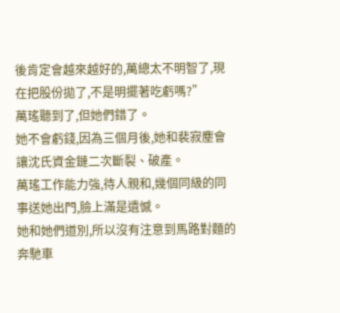後肯定會越來越好的,萬總太不明智了,現在把股份拋了,不是明擺著吃虧嗎?”
萬瑤聽到了,但她們錯了。
她不會虧錢,因為三個月後,她和裴寂塵會讓沈氏資金鏈二次斷裂、破產。
萬瑤工作能力強,待人親和,幾個同級的同事送她出門,臉上滿是遺憾。
她和她們道別,所以沒有注意到馬路對麵的奔馳車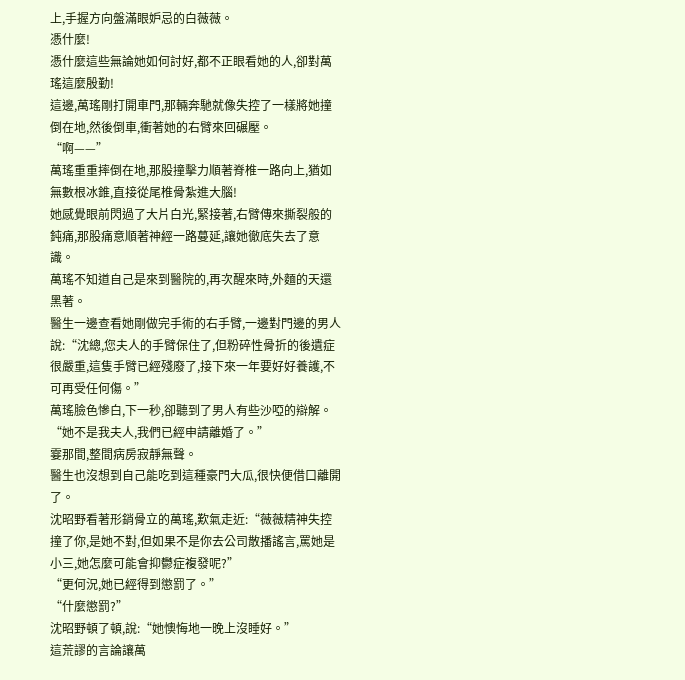上,手握方向盤滿眼妒忌的白薇薇。
憑什麼!
憑什麼這些無論她如何討好,都不正眼看她的人,卻對萬瑤這麼殷勤!
這邊,萬瑤剛打開車門,那輛奔馳就像失控了一樣將她撞倒在地,然後倒車,衝著她的右臂來回碾壓。
“啊——”
萬瑤重重摔倒在地,那股撞擊力順著脊椎一路向上,猶如無數根冰錐,直接從尾椎骨紮進大腦!
她感覺眼前閃過了大片白光,緊接著,右臂傳來撕裂般的鈍痛,那股痛意順著神經一路蔓延,讓她徹底失去了意識。
萬瑤不知道自己是來到醫院的,再次醒來時,外麵的天還黑著。
醫生一邊查看她剛做完手術的右手臂,一邊對門邊的男人說:“沈總,您夫人的手臂保住了,但粉碎性骨折的後遺症很嚴重,這隻手臂已經殘廢了,接下來一年要好好養護,不可再受任何傷。”
萬瑤臉色慘白,下一秒,卻聽到了男人有些沙啞的辯解。
“她不是我夫人,我們已經申請離婚了。”
霎那間,整間病房寂靜無聲。
醫生也沒想到自己能吃到這種豪門大瓜,很快便借口離開了。
沈昭野看著形銷骨立的萬瑤,歎氣走近:“薇薇精神失控撞了你,是她不對,但如果不是你去公司散播謠言,罵她是小三,她怎麼可能會抑鬱症複發呢?”
“更何況,她已經得到懲罰了。”
“什麼懲罰?”
沈昭野頓了頓,說:“她懊悔地一晚上沒睡好。”
這荒謬的言論讓萬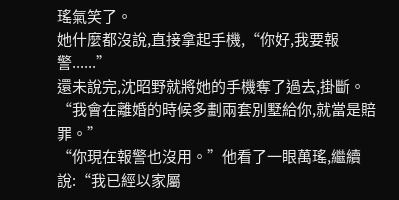瑤氣笑了。
她什麼都沒說,直接拿起手機,“你好,我要報警......”
還未說完,沈昭野就將她的手機奪了過去,掛斷。
“我會在離婚的時候多劃兩套別墅給你,就當是賠罪。”
“你現在報警也沒用。”他看了一眼萬瑤,繼續說:“我已經以家屬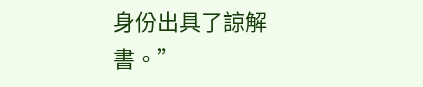身份出具了諒解書。”